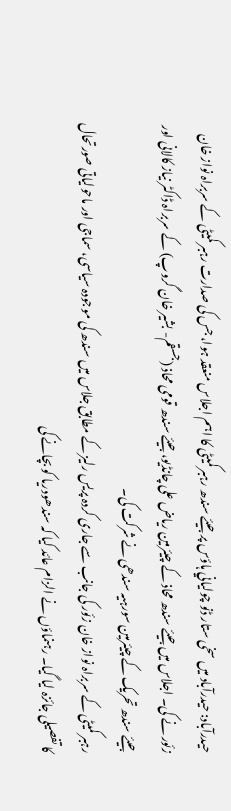حیدرآباد: حیدرآباد میں سخی ستار ڈنو چولیاني ہاؤس پر جیئے سندھ رہبر کمیٹی کا اہم اجلاس منعقد ہوا، جس کی صدارت رہبر کمیٹی کے سربراہ نواز خان زئور نے کی۔ اجلاس میں جیئے سندھ محاذ کے چیئرمین ریاض علی چانڈیو، جیئے سندھ قومی محاذ (جسقم- بشیر خان گروپ) کے سربراہ ڈاکٹر نیاز کالانی اور جیئے سندھ تحریک کے چیئرمین سورہیہ سندھی نے شرکت کی۔
رہبر کمیٹی کے سربراہ نواز خان زئور کی جانب سے جاری کردہ پریس رلیز کے مطابق جلاس میں سندھ کی موجودہ سیاسی، سماجی اور ماحولیاتی صورتحال کا تفصیلی جائزہ لیا گیا۔ رہنماؤں نے الزام عائد کیا کہ سندھودریا کو بچانے کی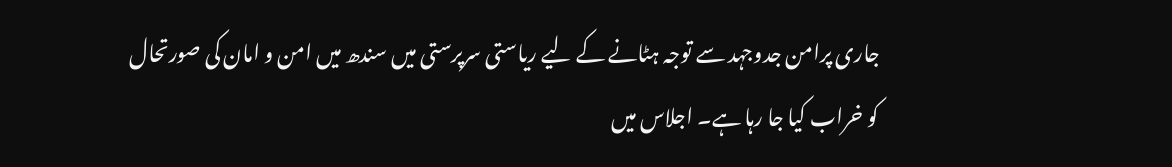جاری پرامن جدوجہد سے توجہ ہٹانے کے لیے ریاستی سرپرستی میں سندھ میں امن و امان کی صورتحال کو خراب کیا جا رہا ہے۔ اجلاس میں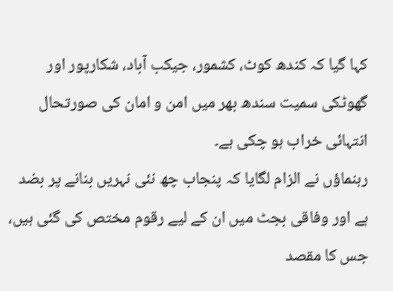کہا گیا کہ کندھ کوٹ، کشمور، جیکب آباد، شکارپور اور گھوٹکی سمیت سندھ بھر میں امن و امان کی صورتحال انتہائی خراب ہو چکی ہے۔
رہنماؤں نے الزام لگایا کہ پنجاب چھ نئی نہریں بنانے پر بضد ہے اور وفاقی بجٹ میں ان کے لیے رقوم مختص کی گئی ہیں، جس کا مقصد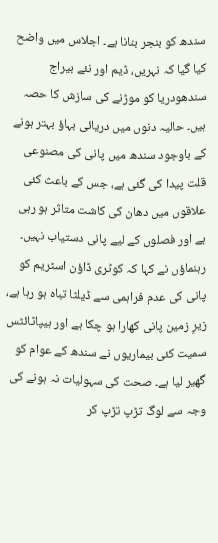سندھ کو بنجر بنانا ہے۔ اجلاس میں واضح کیا گیا کہ نہریں، ڈیم اور نئے بیراج سندھودریا کو موڑنے کی سازش کا حصہ ہیں۔ حالیہ دنوں میں دریائی بہاؤ بہتر ہونے کے باوجود سندھ میں پانی کی مصنوعی قلت پیدا کی گئی ہے، جس کے باعث کئی علاقوں میں دھان کی کاشت متاثر ہو رہی ہے اور فصلوں کے لیے پانی دستیاب نہیں۔
رہنماؤں نے کہا کہ کوٹری ڈاؤن اسٹریم کو پانی کی عدم فراہمی سے ڈیلٹا تباہ ہو رہا ہے، زیرِ زمین پانی کھارا ہو چکا ہے اور ہیپاٹائٹس سمیت کئی بیماریوں نے سندھ کے عوام کو گھیر لیا ہے۔ صحت کی سہولیات نہ ہونے کی وجہ سے لوگ تڑپ تڑپ کر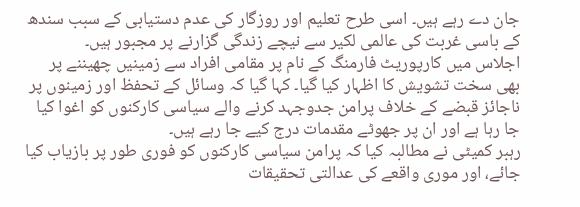جان دے رہے ہیں۔ اسی طرح تعلیم اور روزگار کی عدم دستیابی کے سبب سندھ کے باسی غربت کی عالمی لکیر سے نیچے زندگی گزارنے پر مجبور ہیں۔
اجلاس میں کارپوریٹ فارمنگ کے نام پر مقامی افراد سے زمینیں چھیننے پر بھی سخت تشویش کا اظہار کیا گیا۔ کہا گیا کہ وسائل کے تحفظ اور زمینوں پر ناجائز قبضے کے خلاف پرامن جدوجہد کرنے والے سیاسی کارکنوں کو اغوا کیا جا رہا ہے اور ان پر جھوٹے مقدمات درج کیے جا رہے ہیں۔
رہبر کمیٹی نے مطالبہ کیا کہ پرامن سیاسی کارکنوں کو فوری طور پر بازیاب کیا جائے، اور موری واقعے کی عدالتی تحقیقات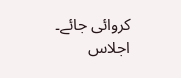کروائی جائے۔
اجلاس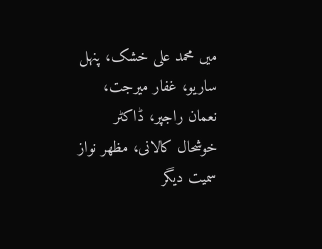میں محمد علی خشک، پنهل ساريو، غفار ميرجت، نعمان راجپر، ڈاکٹر خوشحال کالانی، مظهر نواز سمیت دیگر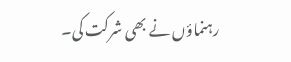رہنماؤں نے بھی شرکت کی۔